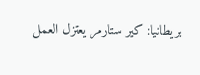بريطانيا: كير ستارمر يعتزل العمل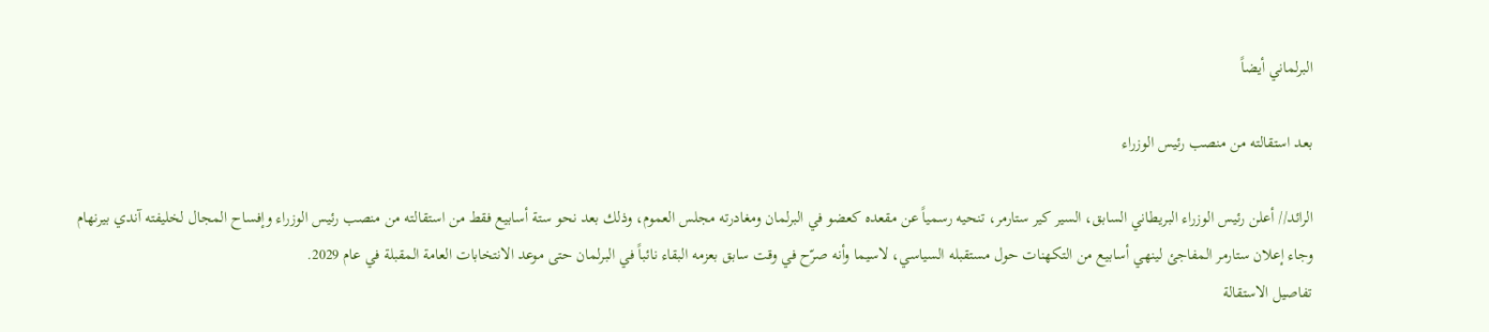البرلماني أيضاً

بعد استقالته من منصب رئيس الوزراء

الرائد// أعلن رئيس الوزراء البريطاني السابق، السير كير ستارمر، تنحيه رسمياً عن مقعده كعضو في البرلمان ومغادرته مجلس العموم، وذلك بعد نحو ستة أسابيع فقط من استقالته من منصب رئيس الوزراء وإفساح المجال لخليفته آندي بيرنهام
وجاء إعلان ستارمر المفاجئ لينهي أسابيع من التكهنات حول مستقبله السياسي، لاسيما وأنه صرّح في وقت سابق بعزمه البقاء نائباً في البرلمان حتى موعد الانتخابات العامة المقبلة في عام 2029.
تفاصيل الاستقالة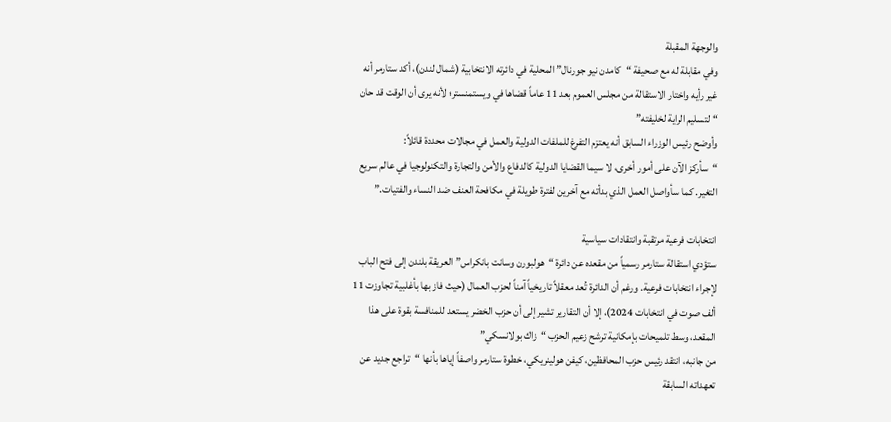والوجهة المقبلة
وفي مقابلة له مع صحيفة “كامدن نيو جورنال” المحلية في دائرته الانتخابية (شمال لندن)، أكد ستارمر أنه غير رأيه واختار الاستقالة من مجلس العموم بعد 11 عاماً قضاها في ويستمنستر؛ لأنه يرى أن الوقت قد حان “لتسليم الراية لخليفته”
وأوضح رئيس الوزراء السابق أنه يعتزم التفرغ للملفات الدولية والعمل في مجالات محددة قائلاً:
“سأركز الآن على أمور أخرى، لا سيما القضايا الدولية كالدفاع والأمن والتجارة والتكنولوجيا في عالم سريع التغير. كما سأواصل العمل الذي بدأته مع آخرين لفترة طويلة في مكافحة العنف ضد النساء والفتيات.”

انتخابات فرعية مرتقبة وانتقادات سياسية
ستؤدي استقالة ستارمر رسمياً من مقعده عن دائرة “هولبورن وسانت بانكراس” العريقة بلندن إلى فتح الباب لإجراء انتخابات فرعية. ورغم أن الدائرة تُعد معقلاً تاريخياً آمناً لحزب العمال (حيث فاز بها بأغلبية تجاوزت 11 ألف صوت في انتخابات 2024)، إلا أن التقارير تشير إلى أن حزب الخضر يستعد للمنافسة بقوة على هذا المقعد، وسط تلميحات بإمكانية ترشح زعيم الحزب “زاك بولانسكي”
من جانبه، انتقد رئيس حزب المحافظين، كيفن هولينريكي، خطوة ستارمر واصفاً إياها بأنها “تراجع جديد عن تعهداته السابقة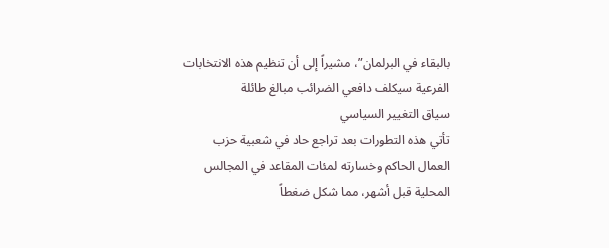بالبقاء في البرلمان”، مشيراً إلى أن تنظيم هذه الانتخابات الفرعية سيكلف دافعي الضرائب مبالغ طائلة
سياق التغيير السياسي
تأتي هذه التطورات بعد تراجع حاد في شعبية حزب العمال الحاكم وخسارته لمئات المقاعد في المجالس المحلية قبل أشهر، مما شكل ضغطاً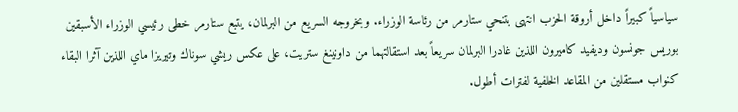سياسياً كبيراً داخل أروقة الحزب انتهى بتنحي ستارمر من رئاسة الوزراء. وبخروجه السريع من البرلمان، يتبع ستارمر خطى رئيسي الوزراء الأسبقين بوريس جونسون وديفيد كاميرون اللذين غادرا البرلمان سريعاً بعد استقالتهما من داونينغ ستريت، على عكس ريشي سوناك وتيريزا ماي اللذين آثرا البقاء كنواب مستقلين من المقاعد الخلفية لفترات أطول.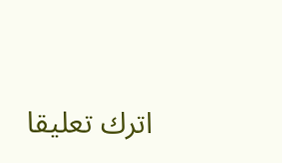اترك تعليقا